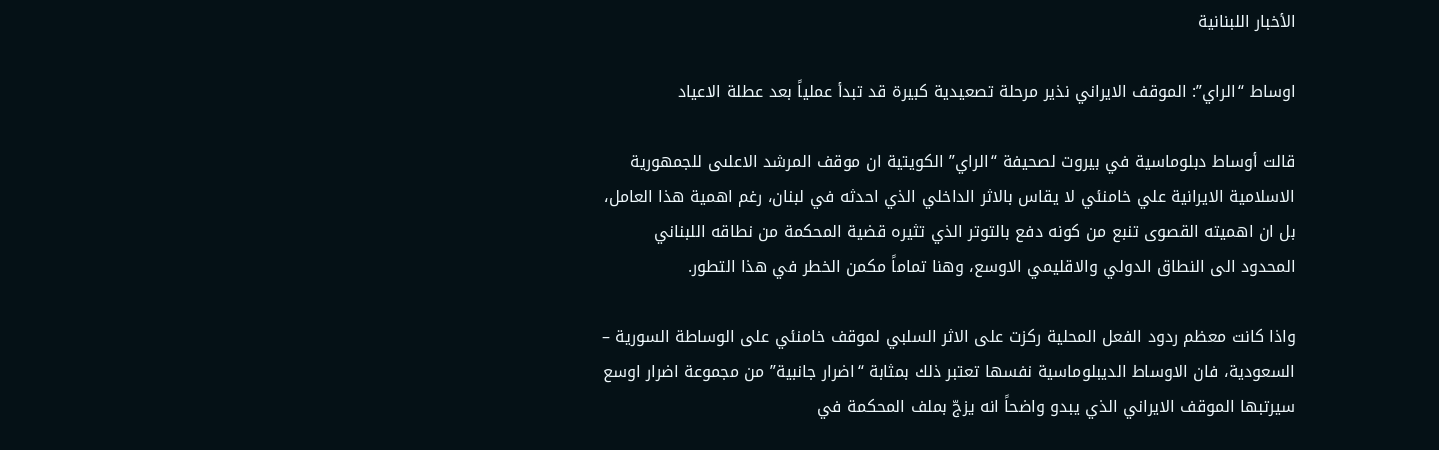الأخبار اللبنانية

اوساط “الراي”: الموقف الايراني نذير مرحلة تصعيدية كبيرة قد تبدأ عملياً بعد عطلة الاعياد

قالت أوساط دبلوماسية في بيروت لصحيفة “الراي” الكويتية ان موقف المرشد الاعلىى للجمهورية الاسلامية الايرانية علي خامنئي لا يقاس بالاثر الداخلي الذي احدثه في لبنان، رغم اهمية هذا العامل، بل ان اهميته القصوى تنبع من كونه دفع بالتوتر الذي تثيره قضية المحكمة من نطاقه اللبناني المحدود الى النطاق الدولي والاقليمي الاوسع، وهنا تماماً مكمن الخطر في هذا التطور.

واذا كانت معظم ردود الفعل المحلية ركزت على الاثر السلبي لموقف خامنئي على الوساطة السورية – السعودية، فان الاوساط الديبلوماسية نفسها تعتبر ذلك بمثابة “اضرار جانبية” من مجموعة اضرار اوسع سيرتبها الموقف الايراني الذي يبدو واضحاً انه يزجّ بملف المحكمة في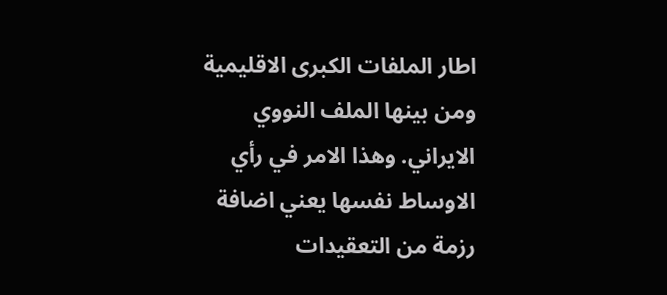اطار الملفات الكبرى الاقليمية ومن بينها الملف النووي الايراني. وهذا الامر في رأي الاوساط نفسها يعني اضافة رزمة من التعقيدات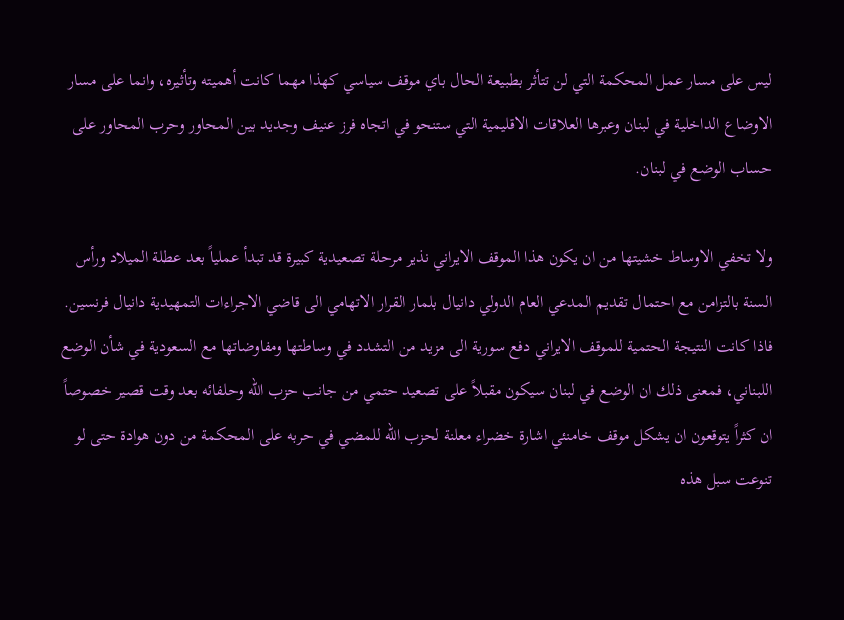ليس على مسار عمل المحكمة التي لن تتأثر بطبيعة الحال باي موقف سياسي كهذا مهما كانت أهميته وتأثيره، وانما على مسار الاوضاع الداخلية في لبنان وعبرها العلاقات الاقليمية التي ستنحو في اتجاه فرز عنيف وجديد بين المحاور وحرب المحاور على حساب الوضع في لبنان.

ولا تخفي الاوساط خشيتها من ان يكون هذا الموقف الايراني نذير مرحلة تصعيدية كبيرة قد تبدأ عملياً بعد عطلة الميلاد ورأس السنة بالتزامن مع احتمال تقديم المدعي العام الدولي دانيال بلمار القرار الاتهامي الى قاضي الاجراءات التمهيدية دانيال فرنسين. فاذا كانت النتيجة الحتمية للموقف الايراني دفع سورية الى مزيد من التشدد في وساطتها ومفاوضاتها مع السعودية في شأن الوضع اللبناني، فمعنى ذلك ان الوضع في لبنان سيكون مقبلاً على تصعيد حتمي من جانب حزب الله وحلفائه بعد وقت قصير خصوصاً ان كثراً يتوقعون ان يشكل موقف خامنئي اشارة خضراء معلنة لحزب الله للمضي في حربه على المحكمة من دون هوادة حتى لو تنوعت سبل هذه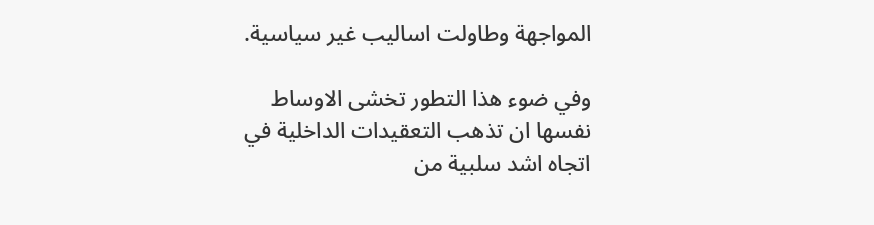المواجهة وطاولت اساليب غير سياسية.

وفي ضوء هذا التطور تخشى الاوساط نفسها ان تذهب التعقيدات الداخلية في اتجاه اشد سلبية من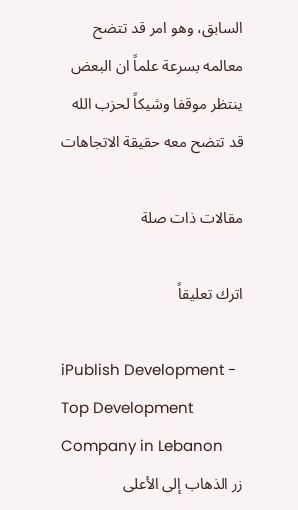السابق، وهو امر قد تتضح معالمه بسرعة علماً ان البعض ينتظر موقفا وشيكاً لحزب الله قد تتضح معه حقيقة الاتجاهات

مقالات ذات صلة

اترك تعليقاً

iPublish Development - Top Development Company in Lebanon
زر الذهاب إلى الأعلى